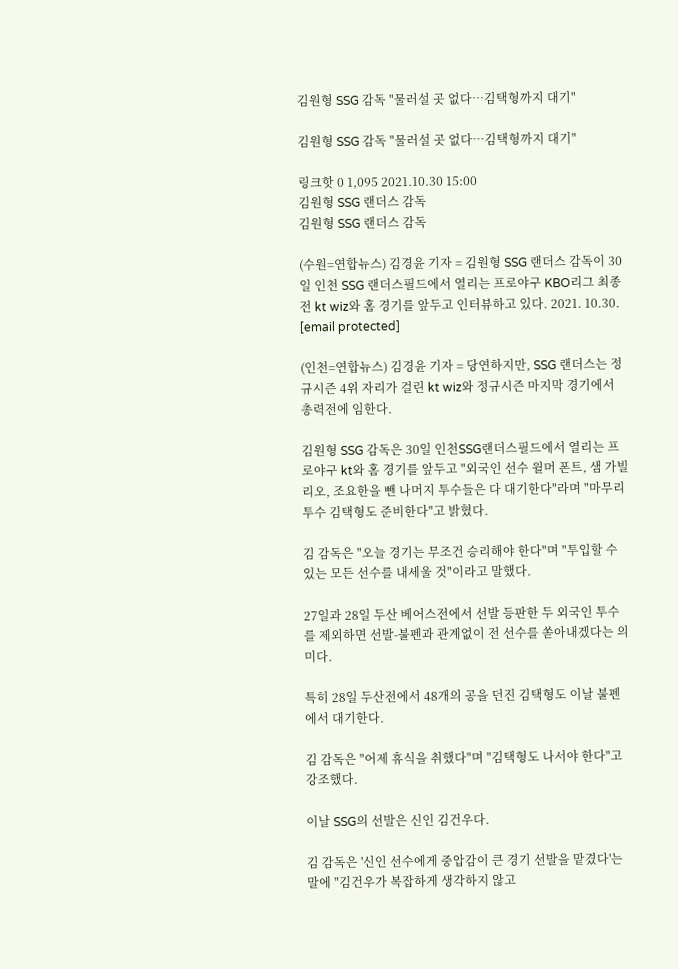김원형 SSG 감독 "물러설 곳 없다…김택형까지 대기"

김원형 SSG 감독 "물러설 곳 없다…김택형까지 대기"

링크핫 0 1,095 2021.10.30 15:00
김원형 SSG 랜더스 감독
김원형 SSG 랜더스 감독

(수원=연합뉴스) 김경윤 기자 = 김원형 SSG 랜더스 감독이 30일 인천 SSG 랜더스필드에서 열리는 프로야구 KBO리그 최종전 kt wiz와 홈 경기를 앞두고 인터뷰하고 있다. 2021. 10.30. [email protected]

(인천=연합뉴스) 김경윤 기자 = 당연하지만, SSG 랜더스는 정규시즌 4위 자리가 걸린 kt wiz와 정규시즌 마지막 경기에서 총력전에 임한다.

김원형 SSG 감독은 30일 인천SSG랜더스필드에서 열리는 프로야구 kt와 홈 경기를 앞두고 "외국인 선수 윌머 폰트, 샘 가빌리오, 조요한을 뺀 나머지 투수들은 다 대기한다"라며 "마무리 투수 김택형도 준비한다"고 밝혔다.

김 감독은 "오늘 경기는 무조건 승리해야 한다"며 "투입할 수 있는 모든 선수를 내세울 것"이라고 말했다.

27일과 28일 두산 베어스전에서 선발 등판한 두 외국인 투수를 제외하면 선발-불펜과 관계없이 전 선수를 쏟아내겠다는 의미다.

특히 28일 두산전에서 48개의 공을 던진 김택형도 이날 불펜에서 대기한다.

김 감독은 "어제 휴식을 취했다"며 "김택형도 나서야 한다"고 강조했다.

이날 SSG의 선발은 신인 김건우다.

김 감독은 '신인 선수에게 중압감이 큰 경기 선발을 맡겼다'는 말에 "김건우가 복잡하게 생각하지 않고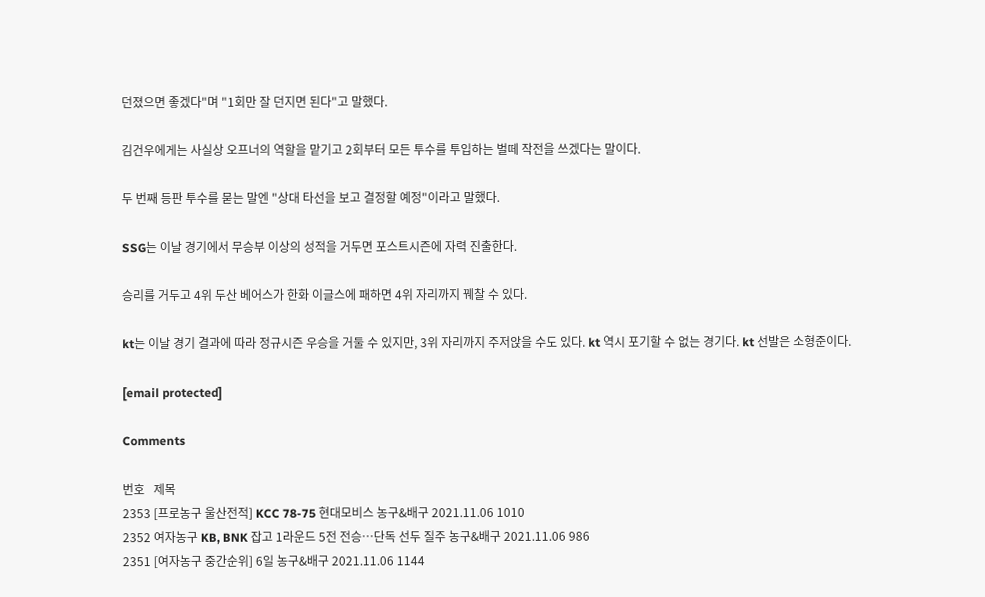던졌으면 좋겠다"며 "1회만 잘 던지면 된다"고 말했다.

김건우에게는 사실상 오프너의 역할을 맡기고 2회부터 모든 투수를 투입하는 벌떼 작전을 쓰겠다는 말이다.

두 번째 등판 투수를 묻는 말엔 "상대 타선을 보고 결정할 예정"이라고 말했다.

SSG는 이날 경기에서 무승부 이상의 성적을 거두면 포스트시즌에 자력 진출한다.

승리를 거두고 4위 두산 베어스가 한화 이글스에 패하면 4위 자리까지 꿰찰 수 있다.

kt는 이날 경기 결과에 따라 정규시즌 우승을 거둘 수 있지만, 3위 자리까지 주저앉을 수도 있다. kt 역시 포기할 수 없는 경기다. kt 선발은 소형준이다.

[email protected]

Comments

번호   제목
2353 [프로농구 울산전적] KCC 78-75 현대모비스 농구&배구 2021.11.06 1010
2352 여자농구 KB, BNK 잡고 1라운드 5전 전승…단독 선두 질주 농구&배구 2021.11.06 986
2351 [여자농구 중간순위] 6일 농구&배구 2021.11.06 1144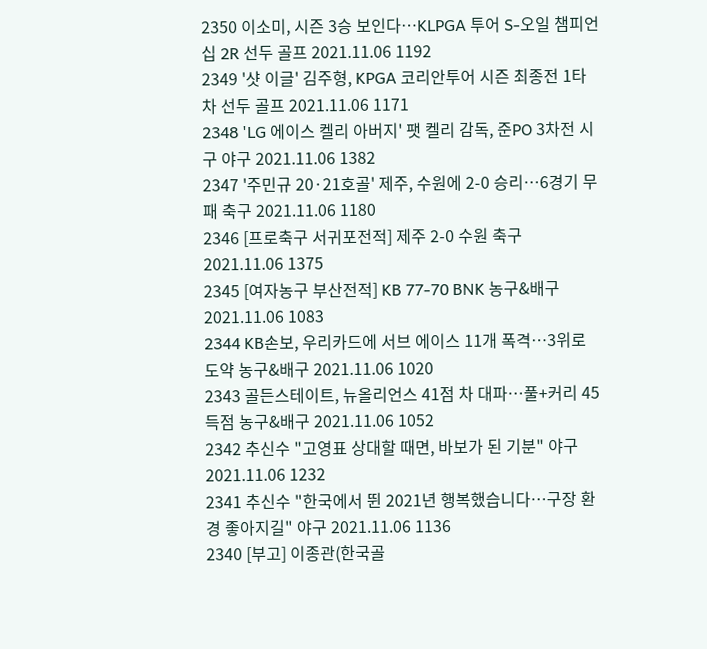2350 이소미, 시즌 3승 보인다…KLPGA 투어 S-오일 챔피언십 2R 선두 골프 2021.11.06 1192
2349 '샷 이글' 김주형, KPGA 코리안투어 시즌 최종전 1타 차 선두 골프 2021.11.06 1171
2348 'LG 에이스 켈리 아버지' 팻 켈리 감독, 준PO 3차전 시구 야구 2021.11.06 1382
2347 '주민규 20·21호골' 제주, 수원에 2-0 승리…6경기 무패 축구 2021.11.06 1180
2346 [프로축구 서귀포전적] 제주 2-0 수원 축구 2021.11.06 1375
2345 [여자농구 부산전적] KB 77-70 BNK 농구&배구 2021.11.06 1083
2344 KB손보, 우리카드에 서브 에이스 11개 폭격…3위로 도약 농구&배구 2021.11.06 1020
2343 골든스테이트, 뉴올리언스 41점 차 대파…풀+커리 45득점 농구&배구 2021.11.06 1052
2342 추신수 "고영표 상대할 때면, 바보가 된 기분" 야구 2021.11.06 1232
2341 추신수 "한국에서 뛴 2021년 행복했습니다…구장 환경 좋아지길" 야구 2021.11.06 1136
2340 [부고] 이종관(한국골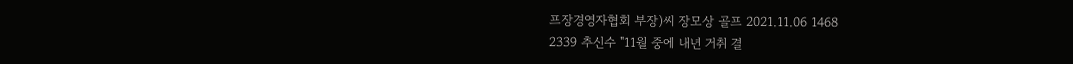프장경영자협회 부장)씨 장모상 골프 2021.11.06 1468
2339 추신수 "11월 중에 내년 거취 결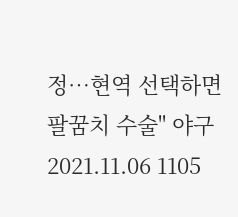정…현역 선택하면 팔꿈치 수술" 야구 2021.11.06 1105